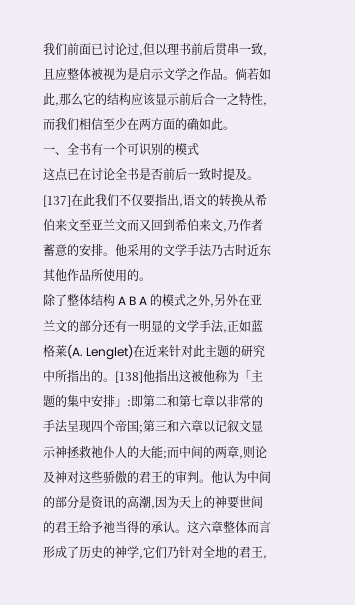我们前面已讨论过,但以理书前后贯串一致,且应整体被视为是启示文学之作品。倘若如此,那么它的结构应该显示前后合一之特性,而我们相信至少在两方面的确如此。
一、全书有一个可识别的模式
这点已在讨论全书是否前后一致时提及。[137]在此我们不仅要指出,语文的转换从希伯来文至亚兰文而又回到希伯来文,乃作者蓄意的安排。他采用的文学手法乃古时近东其他作品所使用的。
除了整体结构 A B A 的模式之外,另外在亚兰文的部分还有一明显的文学手法,正如蓝格莱(A. Lenglet)在近来针对此主题的研究中所指出的。[138]他指出这被他称为「主题的集中安排」:即第二和第七章以非常的手法呈现四个帝国;第三和六章以记叙文显示神拯救祂仆人的大能;而中间的两章,则论及神对这些骄傲的君王的审判。他认为中间的部分是资讯的高潮,因为天上的神要世间的君王给予祂当得的承认。这六章整体而言形成了历史的神学,它们乃针对全地的君王,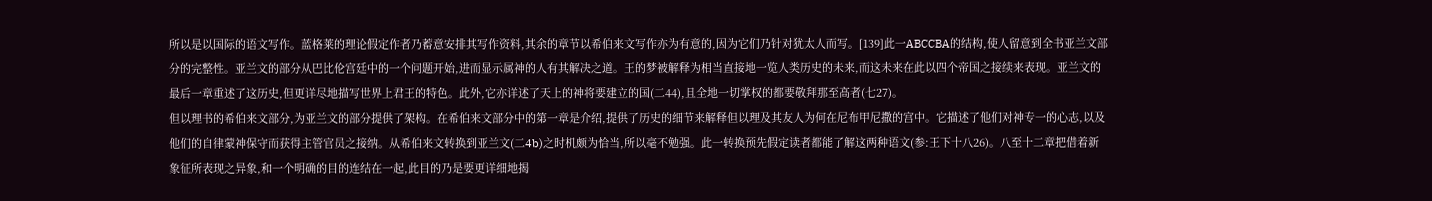所以是以国际的语文写作。蓝格莱的理论假定作者乃蓄意安排其写作资料,其余的章节以希伯来文写作亦为有意的,因为它们乃针对犹太人而写。[139]此一ABCCBA的结构,使人留意到全书亚兰文部分的完整性。亚兰文的部分从巴比伦宫廷中的一个问题开始,进而显示属神的人有其解决之道。王的梦被解释为相当直接地一览人类历史的未来,而这未来在此以四个帝国之接续来表现。亚兰文的最后一章重述了这历史,但更详尽地描写世界上君王的特色。此外,它亦详述了天上的神将要建立的国(二44),且全地一切掌权的都要敬拜那至高者(七27)。
但以理书的希伯来文部分,为亚兰文的部分提供了架构。在希伯来文部分中的第一章是介绍,提供了历史的细节来解释但以理及其友人为何在尼布甲尼撒的宫中。它描述了他们对神专一的心志,以及他们的自律蒙神保守而获得主管官员之接纳。从希伯来文转换到亚兰文(二4b)之时机颇为恰当,所以毫不勉强。此一转换预先假定读者都能了解这两种语文(参:王下十八26)。八至十二章把借着新象征所表现之异象,和一个明确的目的连结在一起,此目的乃是要更详细地揭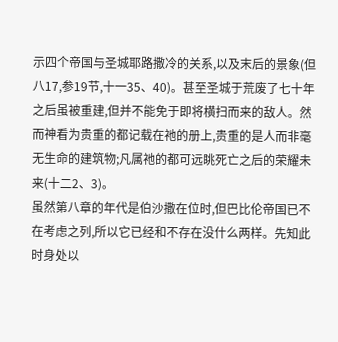示四个帝国与圣城耶路撒冷的关系,以及末后的景象(但八17,参19节,十一35、40)。甚至圣城于荒废了七十年之后虽被重建,但并不能免于即将横扫而来的敌人。然而神看为贵重的都记载在祂的册上,贵重的是人而非毫无生命的建筑物;凡属祂的都可远眺死亡之后的荣耀未来(十二2、3)。
虽然第八章的年代是伯沙撒在位时,但巴比伦帝国已不在考虑之列,所以它已经和不存在没什么两样。先知此时身处以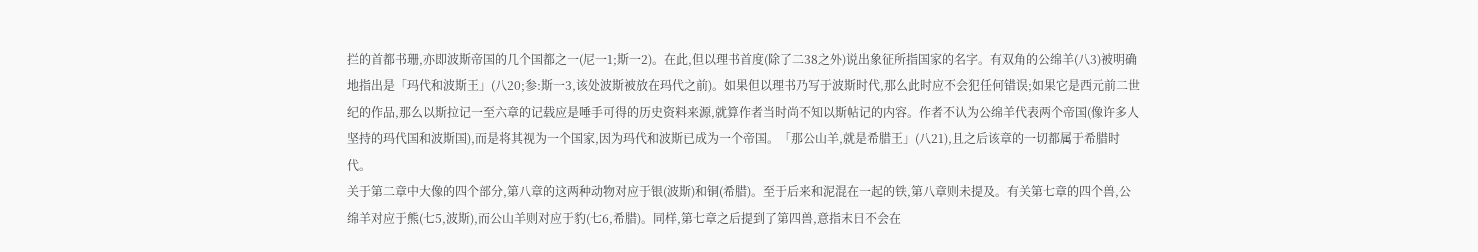拦的首都书珊,亦即波斯帝国的几个国都之一(尼一1;斯一2)。在此,但以理书首度(除了二38之外)说出象征所指国家的名字。有双角的公绵羊(八3)被明确地指出是「玛代和波斯王」(八20;参:斯一3,该处波斯被放在玛代之前)。如果但以理书乃写于波斯时代,那么此时应不会犯任何错误;如果它是西元前二世纪的作品,那么以斯拉记一至六章的记载应是唾手可得的历史资料来源,就算作者当时尚不知以斯帖记的内容。作者不认为公绵羊代表两个帝国(像许多人坚持的玛代国和波斯国),而是将其视为一个国家,因为玛代和波斯已成为一个帝国。「那公山羊,就是希腊王」(八21),且之后该章的一切都属于希腊时代。
关于第二章中大像的四个部分,第八章的这两种动物对应于银(波斯)和铜(希腊)。至于后来和泥混在一起的铁,第八章则未提及。有关第七章的四个兽,公绵羊对应于熊(七5,波斯),而公山羊则对应于豹(七6,希腊)。同样,第七章之后提到了第四兽,意指末日不会在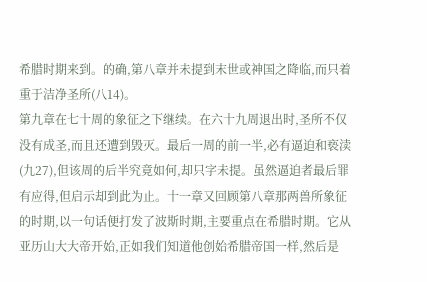希腊时期来到。的确,第八章并未提到末世或神国之降临,而只着重于洁净圣所(八14)。
第九章在七十周的象征之下继续。在六十九周退出时,圣所不仅没有成圣,而且还遭到毁灭。最后一周的前一半,必有逼迫和亵渎(九27),但该周的后半究竟如何,却只字未提。虽然逼迫者最后罪有应得,但启示却到此为止。十一章又回顾第八章那两兽所象征的时期,以一句话便打发了波斯时期,主要重点在希腊时期。它从亚历山大大帝开始,正如我们知道他创始希腊帝国一样,然后是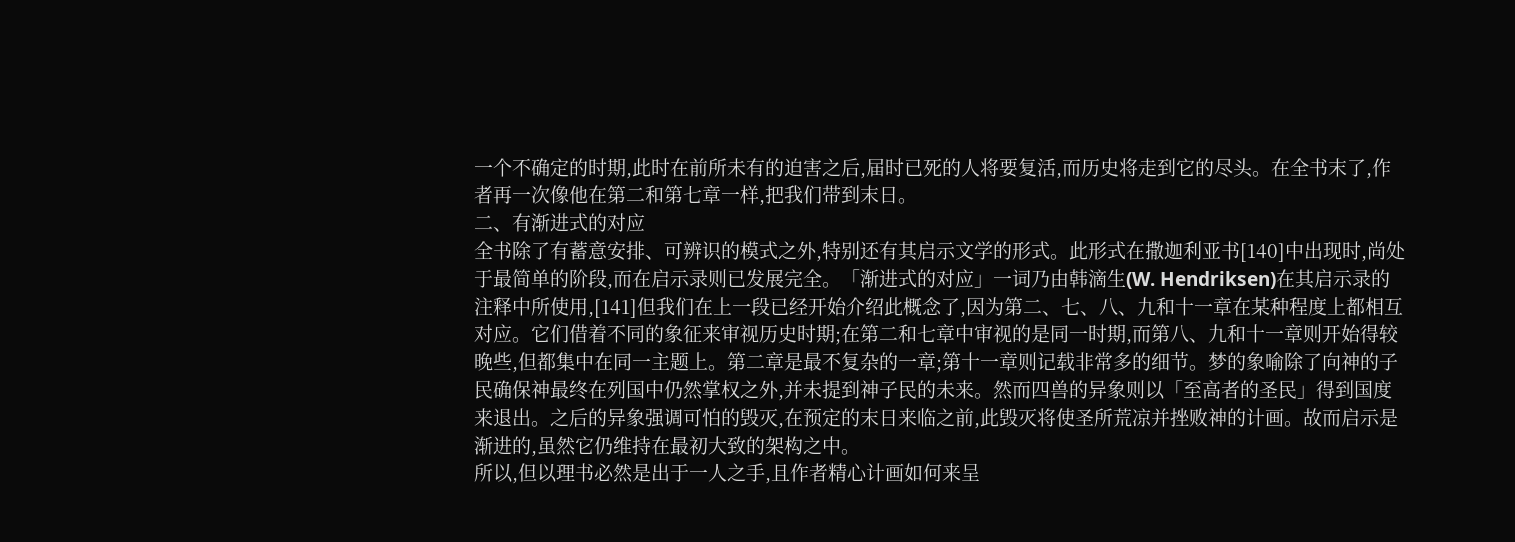一个不确定的时期,此时在前所未有的迫害之后,届时已死的人将要复活,而历史将走到它的尽头。在全书末了,作者再一次像他在第二和第七章一样,把我们带到末日。
二、有渐进式的对应
全书除了有蓄意安排、可辨识的模式之外,特别还有其启示文学的形式。此形式在撒迦利亚书[140]中出现时,尚处于最简单的阶段,而在启示录则已发展完全。「渐进式的对应」一词乃由韩滴生(W. Hendriksen)在其启示录的注释中所使用,[141]但我们在上一段已经开始介绍此概念了,因为第二、七、八、九和十一章在某种程度上都相互对应。它们借着不同的象征来审视历史时期;在第二和七章中审视的是同一时期,而第八、九和十一章则开始得较晚些,但都集中在同一主题上。第二章是最不复杂的一章;第十一章则记载非常多的细节。梦的象喻除了向神的子民确保神最终在列国中仍然掌权之外,并未提到神子民的未来。然而四兽的异象则以「至高者的圣民」得到国度来退出。之后的异象强调可怕的毁灭,在预定的末日来临之前,此毁灭将使圣所荒凉并挫败神的计画。故而启示是渐进的,虽然它仍维持在最初大致的架构之中。
所以,但以理书必然是出于一人之手,且作者精心计画如何来呈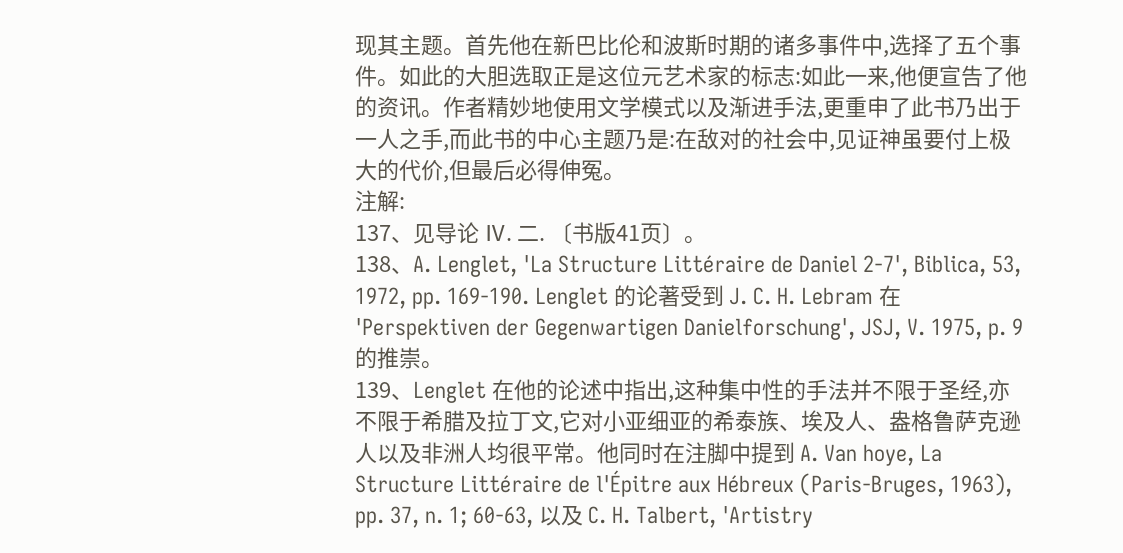现其主题。首先他在新巴比伦和波斯时期的诸多事件中,选择了五个事件。如此的大胆选取正是这位元艺术家的标志:如此一来,他便宣告了他的资讯。作者精妙地使用文学模式以及渐进手法,更重申了此书乃出于一人之手,而此书的中心主题乃是:在敌对的社会中,见证神虽要付上极大的代价,但最后必得伸冤。
注解:
137、见导论 Ⅳ. 二. 〔书版41页〕。
138、A. Lenglet, 'La Structure Littéraire de Daniel 2-7', Biblica, 53, 1972, pp. 169-190. Lenglet 的论著受到 J. C. H. Lebram 在 'Perspektiven der Gegenwartigen Danielforschung', JSJ, V. 1975, p. 9的推崇。
139、Lenglet 在他的论述中指出,这种集中性的手法并不限于圣经,亦不限于希腊及拉丁文,它对小亚细亚的希泰族、埃及人、盎格鲁萨克逊人以及非洲人均很平常。他同时在注脚中提到 A. Van hoye, La Structure Littéraire de l'Épitre aux Hébreux (Paris-Bruges, 1963), pp. 37, n. 1; 60-63, 以及 C. H. Talbert, 'Artistry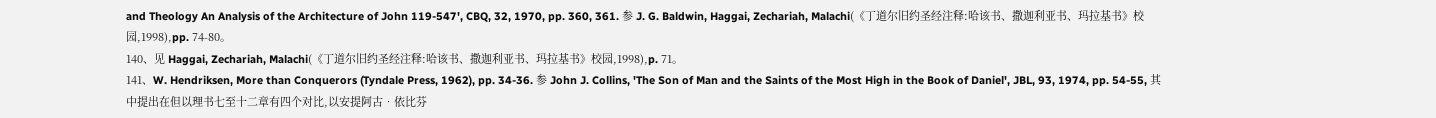and Theology An Analysis of the Architecture of John 119-547', CBQ, 32, 1970, pp. 360, 361. 参 J. G. Baldwin, Haggai, Zechariah, Malachi(《丁道尔旧约圣经注释:哈该书、撒迦利亚书、玛拉基书》校园,1998),pp. 74-80。
140、见 Haggai, Zechariah, Malachi(《丁道尔旧约圣经注释:哈该书、撒迦利亚书、玛拉基书》校园,1998),p. 71。
141、W. Hendriksen, More than Conquerors (Tyndale Press, 1962), pp. 34-36. 参 John J. Collins, 'The Son of Man and the Saints of the Most High in the Book of Daniel', JBL, 93, 1974, pp. 54-55, 其中提出在但以理书七至十二章有四个对比,以安提阿古‧依比芬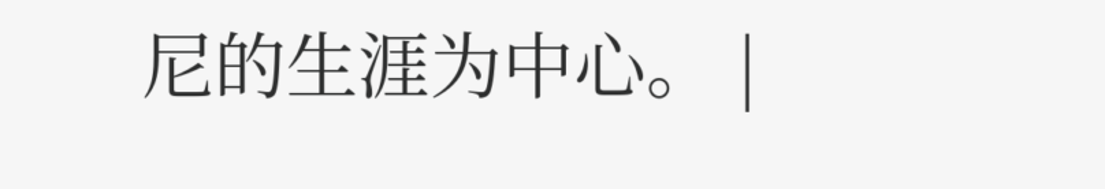尼的生涯为中心。 |